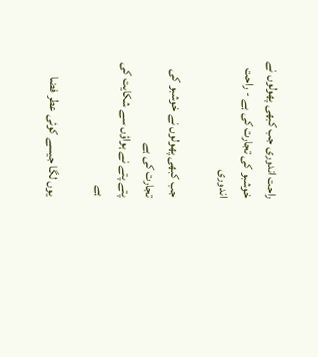راحت اندوری جب کبھی پھولوں نے خوشبو کی تجارت کی ہے - راحت اندوری

جب کبھی پھولوں نے خوشبو کی تجارت کی ہے
پتے پتے نے ہواؤں سے شکایت کی ہے

یوں لگا جیسے کوئی عطر فضا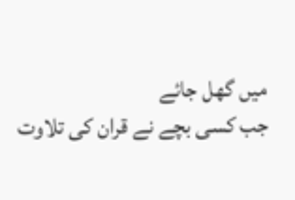میں گھل جائے
جب کسی بچے نے قران کی تلاوت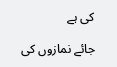کی ہے

جائے نمازوں کی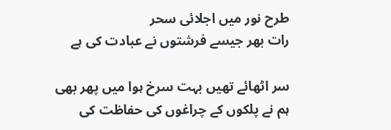طرح نور میں اجلائی سحر
رات بھر جیسے فرشتوں نے عبادت کی ہے

سر اٹھائے تھیں بہت سرخ ہوا میں پھر بھی
ہم نے پلکوں کے چراغوں کی حفاظت کی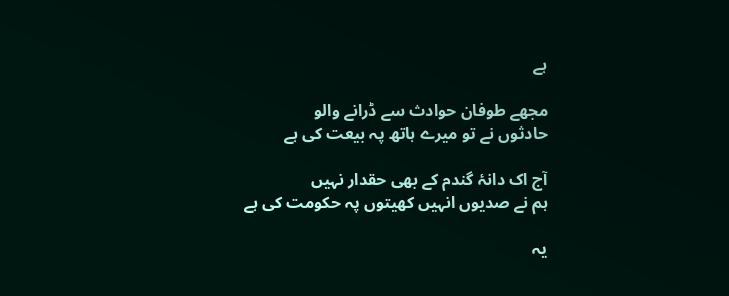ہے

مجھے طوفان حوادث سے ڈرانے والو
حادثوں نے تو میرے ہاتھ پہ بیعت کی ہے

آج اک دانۂ گندم کے بھی حقدار نہیں
ہم نے صدیوں انہیں کھیتوں پہ حکومت کی ہے

یہ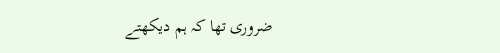ضروری تھا کہ ہم دیکھتے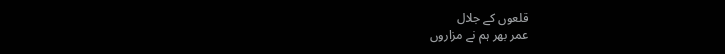قلعوں کے جلال
عمر بھر ہم نے مزاروں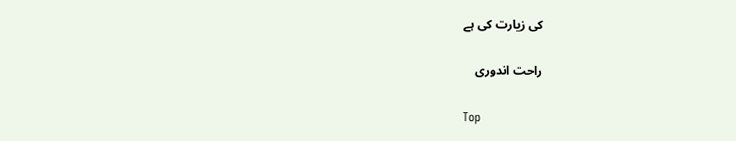کی زیارت کی ہے

راحت اندوری

Top